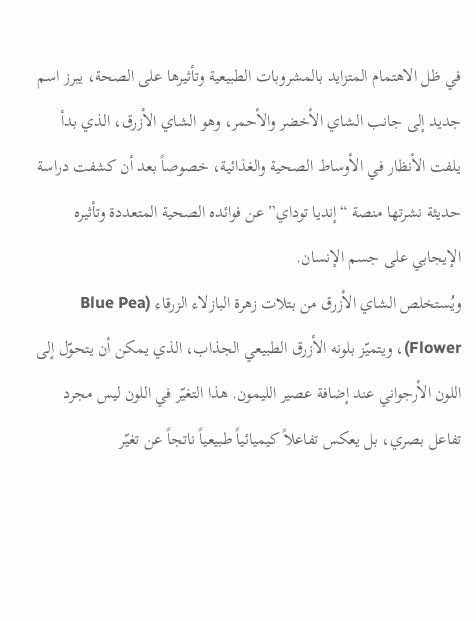في ظل الاهتمام المتزايد بالمشروبات الطبيعية وتأثيرها على الصحة، يبرز اسم جديد إلى جانب الشاي الأخضر والأحمر، وهو الشاي الأزرق، الذي بدأ يلفت الأنظار في الأوساط الصحية والغذائية، خصوصاً بعد أن كشفت دراسة حديثة نشرتها منصة “إنديا توداي” عن فوائده الصحية المتعددة وتأثيره الإيجابي على جسم الإنسان.
ويُستخلص الشاي الأزرق من بتلات زهرة البازلاء الزرقاء (Blue Pea Flower)، ويتميّز بلونه الأزرق الطبيعي الجذاب، الذي يمكن أن يتحوّل إلى اللون الأرجواني عند إضافة عصير الليمون. هذا التغيّر في اللون ليس مجرد تفاعل بصري، بل يعكس تفاعلاً كيميائياً طبيعياً ناتجاً عن تغيّر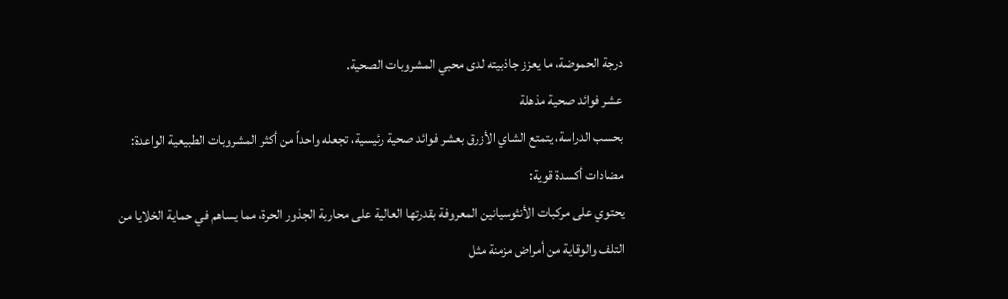درجة الحموضة، ما يعزز جاذبيته لدى محبي المشروبات الصحية.
عشر فوائد صحية مذهلة
بحسب الدراسة، يتمتع الشاي الأزرق بعشر فوائد صحية رئيسية، تجعله واحداً من أكثر المشروبات الطبيعية الواعدة:
مضادات أكسدة قوية:
يحتوي على مركبات الأنثوسيانين المعروفة بقدرتها العالية على محاربة الجذور الحرة، مما يساهم في حماية الخلايا من التلف والوقاية من أمراض مزمنة مثل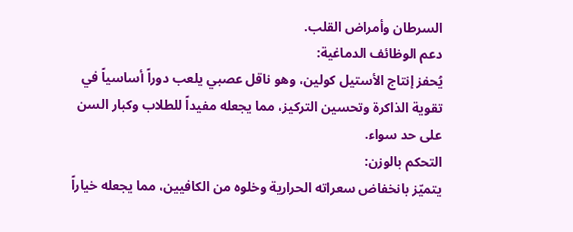السرطان وأمراض القلب.
دعم الوظائف الدماغية:
يُحفز إنتاج الأستيل كولين، وهو ناقل عصبي يلعب دوراً أساسياً في تقوية الذاكرة وتحسين التركيز، مما يجعله مفيداً للطلاب وكبار السن على حد سواء.
التحكم بالوزن:
يتميّز بانخفاض سعراته الحرارية وخلوه من الكافيين، مما يجعله خياراً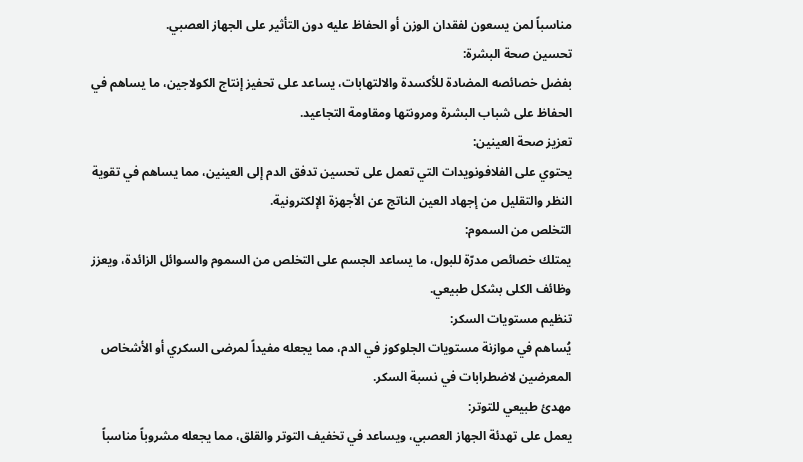مناسباً لمن يسعون لفقدان الوزن أو الحفاظ عليه دون التأثير على الجهاز العصبي.
تحسين صحة البشرة:
بفضل خصائصه المضادة للأكسدة والالتهابات، يساعد على تحفيز إنتاج الكولاجين، ما يساهم في الحفاظ على شباب البشرة ومرونتها ومقاومة التجاعيد.
تعزيز صحة العينين:
يحتوي على الفلافونويدات التي تعمل على تحسين تدفق الدم إلى العينين، مما يساهم في تقوية النظر والتقليل من إجهاد العين الناتج عن الأجهزة الإلكترونية.
التخلص من السموم:
يمتلك خصائص مدرّة للبول، ما يساعد الجسم على التخلص من السموم والسوائل الزائدة، ويعزز وظائف الكلى بشكل طبيعي.
تنظيم مستويات السكر:
يُساهم في موازنة مستويات الجلوكوز في الدم، مما يجعله مفيداً لمرضى السكري أو الأشخاص المعرضين لاضطرابات في نسبة السكر.
مهدئ طبيعي للتوتر:
يعمل على تهدئة الجهاز العصبي، ويساعد في تخفيف التوتر والقلق، مما يجعله مشروباً مناسباً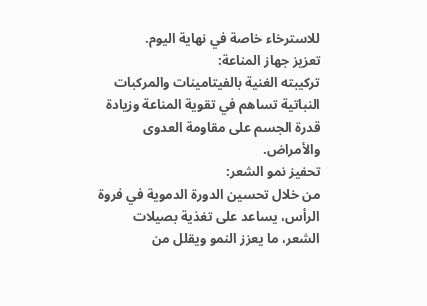للاسترخاء خاصة في نهاية اليوم.
تعزيز جهاز المناعة:
تركيبته الغنية بالفيتامينات والمركبات النباتية تساهم في تقوية المناعة وزيادة قدرة الجسم على مقاومة العدوى والأمراض.
تحفيز نمو الشعر:
من خلال تحسين الدورة الدموية في فروة الرأس، يساعد على تغذية بصيلات الشعر، ما يعزز النمو ويقلل من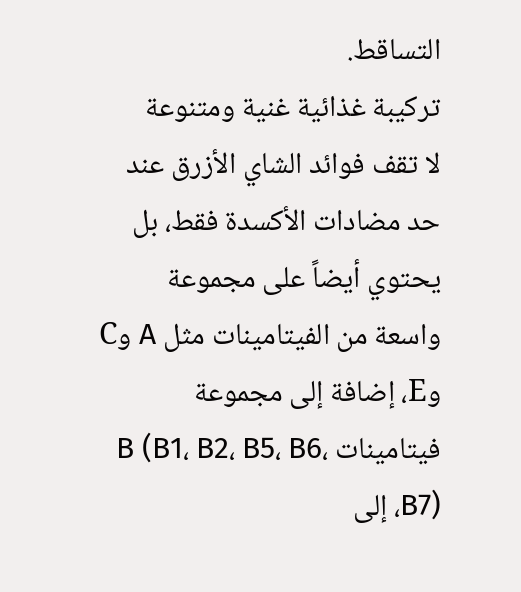التساقط.
تركيبة غذائية غنية ومتنوعة
لا تقف فوائد الشاي الأزرق عند حد مضادات الأكسدة فقط، بل يحتوي أيضاً على مجموعة واسعة من الفيتامينات مثل A وC وE، إضافة إلى مجموعة فيتامينات B (B1، B2، B5، B6، B7)، إلى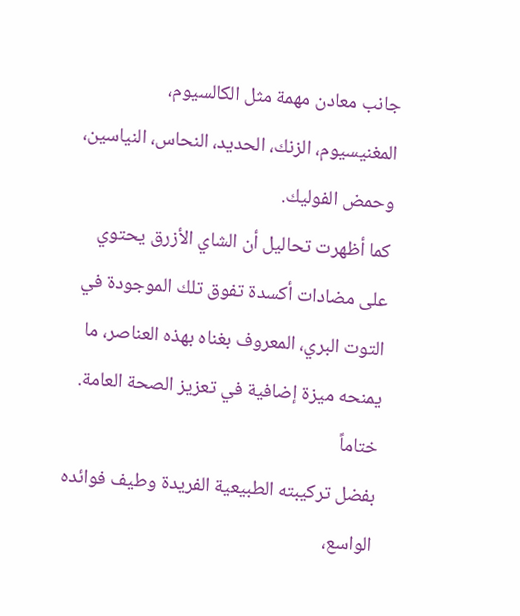جانب معادن مهمة مثل الكالسيوم، المغنيسيوم، الزنك، الحديد، النحاس، النياسين، وحمض الفوليك.
كما أظهرت تحاليل أن الشاي الأزرق يحتوي على مضادات أكسدة تفوق تلك الموجودة في التوت البري، المعروف بغناه بهذه العناصر، ما يمنحه ميزة إضافية في تعزيز الصحة العامة.
ختاماً
بفضل تركيبته الطبيعية الفريدة وطيف فوائده الواسع،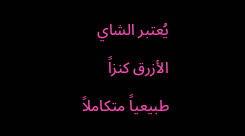يُعتبر الشاي الأزرق كنزاً طبيعياً متكاملاً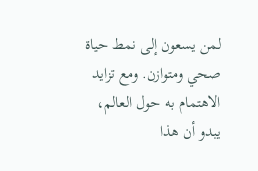لمن يسعون إلى نمط حياة صحي ومتوازن. ومع تزايد الاهتمام به حول العالم، يبدو أن هذا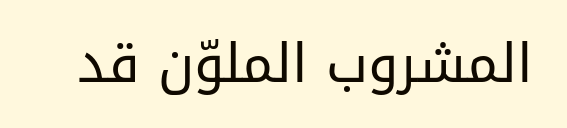المشروب الملوّن قد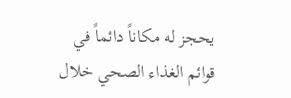يحجز له مكاناً دائماً في قوائم الغذاء الصحي خلال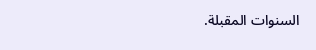السنوات المقبلة.